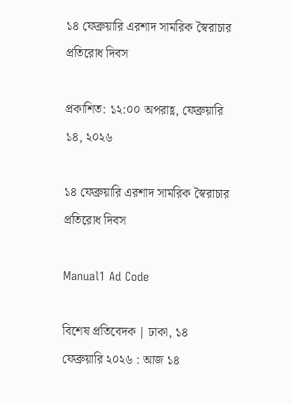১৪ ফেব্রুয়ারি এরশাদ সামরিক স্বৈরাচার প্রতিরোধ দিবস

প্রকাশিত: ১২:০০ অপরাহ্ণ, ফেব্রুয়ারি ১৪, ২০২৬

১৪ ফেব্রুয়ারি এরশাদ সামরিক স্বৈরাচার প্রতিরোধ দিবস

Manual1 Ad Code

বিশেষ প্রতিবেদক | ঢাকা, ১৪ ফেব্রুয়ারি ২০২৬ : আজ ১৪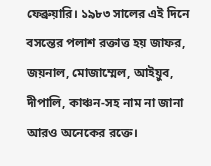ফেব্রুয়ারি। ১৯৮৩ সালের এই দিনে বসন্তের পলাশ রক্তাত্ত হয় জাফর, জয়নাল, মোজাম্মেল, আইয়ুব, দীপালি, কাঞ্চন-সহ নাম না জানা আরও অনেকের রক্তে।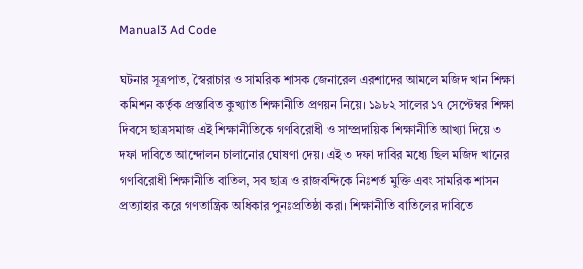Manual3 Ad Code

ঘটনার সূত্রপাত, স্বৈরাচার ও সামরিক শাসক জেনারেল এরশাদের আমলে মজিদ খান শিক্ষা কমিশন কর্তৃক প্রস্তাবিত কুখ্যাত শিক্ষানীতি প্রণয়ন নিয়ে। ১৯৮২ সালের ১৭ সেপ্টেম্বর শিক্ষা দিবসে ছাত্রসমাজ এই শিক্ষানীতিকে গণবিরোধী ও সাম্প্রদায়িক শিক্ষানীতি আখ্যা দিয়ে ৩ দফা দাবিতে আন্দোলন চালানোর ঘোষণা দেয়। এই ৩ দফা দাবির মধ্যে ছিল মজিদ খানের গণবিরোধী শিক্ষানীতি বাতিল, সব ছাত্র ও রাজবন্দিকে নিঃশর্ত মুক্তি এবং সামরিক শাসন প্রত্যাহার করে গণতান্ত্রিক অধিকার পুনঃপ্রতিষ্ঠা করা। শিক্ষানীতি বাতিলের দাবিতে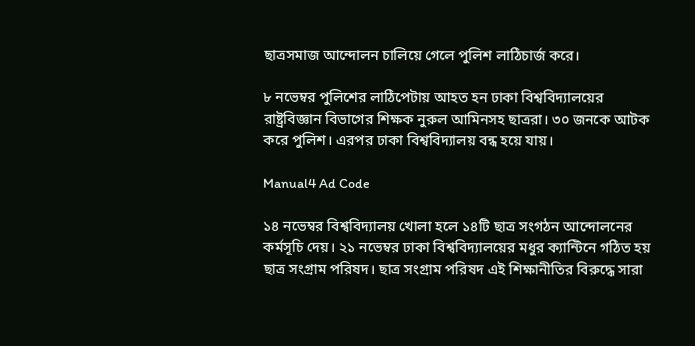ছাত্রসমাজ আন্দোলন চালিয়ে গেলে পুলিশ লাঠিচার্জ করে।

৮ নভেম্বর পুলিশের লাঠিপেটায় আহত হন ঢাকা বিশ্ববিদ্যালয়ের রাষ্ট্রবিজ্ঞান বিভাগের শিক্ষক নুরুল আমিনসহ ছাত্ররা। ৩০ জনকে আটক করে পুলিশ। এরপর ঢাকা বিশ্ববিদ্যালয় বন্ধ হয়ে যায়।

Manual4 Ad Code

১৪ নভেম্বর বিশ্ববিদ্যালয় খোলা হলে ১৪টি ছাত্র সংগঠন আন্দোলনের কর্মসূচি দেয়। ২১ নভেম্বর ঢাকা বিশ্ববিদ্যালয়ের মধুর ক্যান্টিনে গঠিত হয় ছাত্র সংগ্রাম পরিষদ। ছাত্র সংগ্রাম পরিষদ এই শিক্ষানীতির বিরুদ্ধে সারা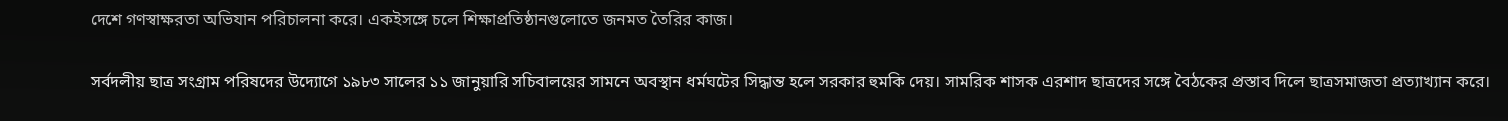দেশে গণস্বাক্ষরতা অভিযান পরিচালনা করে। একইসঙ্গে চলে শিক্ষাপ্রতিষ্ঠানগুলোতে জনমত তৈরির কাজ।

সর্বদলীয় ছাত্র সংগ্রাম পরিষদের উদ্যোগে ১৯৮৩ সালের ১১ জানুয়ারি সচিবালয়ের সামনে অবস্থান ধর্মঘটের সিদ্ধান্ত হলে সরকার হুমকি দেয়। সামরিক শাসক এরশাদ ছাত্রদের সঙ্গে বৈঠকের প্রস্তাব দিলে ছাত্রসমাজতা প্রত্যাখ্যান করে।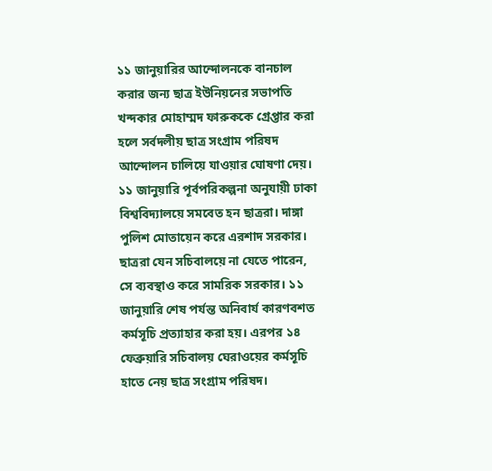১১ জানুয়ারির আন্দোলনকে বানচাল করার জন্য ছাত্র ইউনিয়নের সভাপতি খন্দকার মোহাম্মদ ফারুককে গ্রেপ্তার করা হলে সর্বদলীয় ছাত্র সংগ্রাম পরিষদ আন্দোলন চালিয়ে যাওয়ার ঘোষণা দেয়। ১১ জানুয়ারি পূর্বপরিকল্পনা অনুযায়ী ঢাকা বিশ্ববিদ্যালয়ে সমবেত হন ছাত্ররা। দাঙ্গা পুলিশ মোতায়েন করে এরশাদ সরকার। ছাত্ররা যেন সচিবালয়ে না যেতে পারেন, সে ব্যবস্থাও করে সামরিক সরকার। ১১ জানুয়ারি শেষ পর্যন্ত অনিবার্য কারণবশত কর্মসূচি প্রত্যাহার করা হয়। এরপর ১৪ ফেব্রুয়ারি সচিবালয় ঘেরাওয়ের কর্মসূচি হাতে নেয় ছাত্র সংগ্রাম পরিষদ।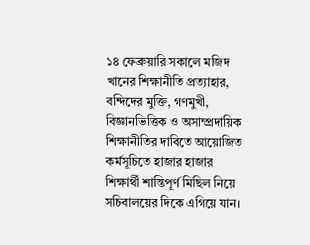১৪ ফেব্রুয়ারি সকালে মজিদ খানের শিক্ষানীতি প্রত্যাহার, বন্দিদের মুক্তি, গণমুখী, বিজ্ঞানভিত্তিক ও অসাম্প্রদায়িক শিক্ষানীতির দাবিতে আয়োজিত কর্মসূচিতে হাজার হাজার শিক্ষার্থী শান্তিপূর্ণ মিছিল নিয়ে সচিবালয়ের দিকে এগিয়ে যান।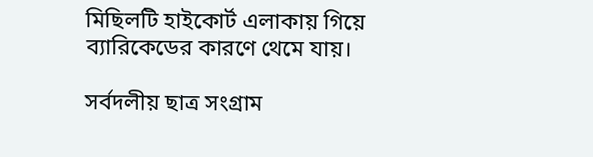মিছিলটি হাইকোর্ট এলাকায় গিয়ে ব্যারিকেডের কারণে থেমে যায়।

সর্বদলীয় ছাত্র সংগ্রাম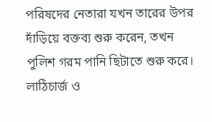পরিষদের নেতারা যখন তারের উপর দাঁড়িয়ে বক্তব্য শুরু করেন, তখন পুলিশ গরম পানি ছিটাতে শুরু করে। লাঠিচার্জ ও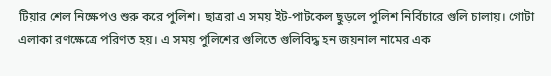টিয়ার শেল নিক্ষেপও শুরু করে পুলিশ। ছাত্ররা এ সময় ইট-পাটকেল ছুড়লে পুলিশ নির্বিচারে গুলি চালায়। গোটা এলাকা রণক্ষেত্রে পরিণত হয়। এ সময় পুলিশের গুলিতে গুলিবিদ্ধ হন জয়নাল নামের এক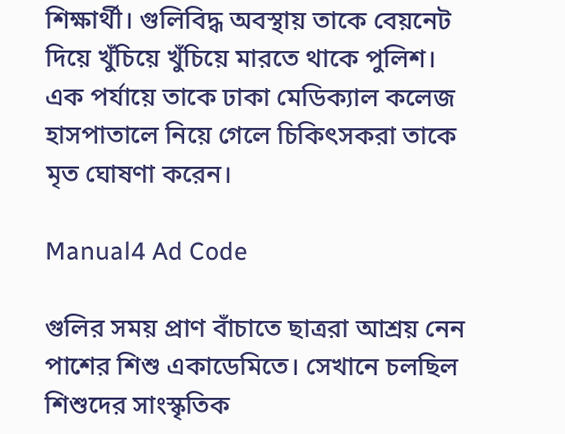শিক্ষার্থী। গুলিবিদ্ধ অবস্থায় তাকে বেয়নেট দিয়ে খুঁচিয়ে খুঁচিয়ে মারতে থাকে পুলিশ। এক পর্যায়ে তাকে ঢাকা মেডিক্যাল কলেজ হাসপাতালে নিয়ে গেলে চিকিৎসকরা তাকে মৃত ঘোষণা করেন।

Manual4 Ad Code

গুলির সময় প্রাণ বাঁচাতে ছাত্ররা আশ্রয় নেন পাশের শিশু একাডেমিতে। সেখানে চলছিল শিশুদের সাংস্কৃতিক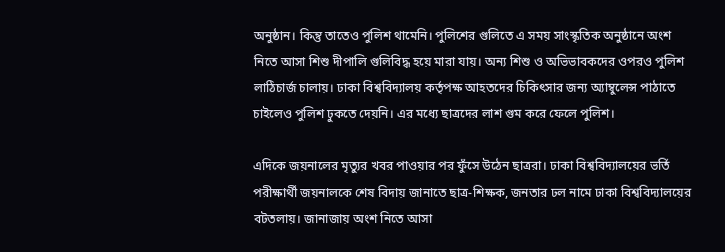অনুষ্ঠান। কিন্তু তাতেও পুলিশ থামেনি। পুলিশের গুলিতে এ সময় সাংস্কৃতিক অনুষ্ঠানে অংশ নিতে আসা শিশু দীপালি গুলিবিদ্ধ হয়ে মারা যায়। অন্য শিশু ও অভিভাবকদের ওপরও পুলিশ লাঠিচার্জ চালায়। ঢাকা বিশ্ববিদ্যালয় কর্তৃপক্ষ আহতদের চিকিৎসার জন্য অ্যাম্বুলেন্স পাঠাতে চাইলেও পুলিশ ঢুকতে দেয়নি। এর মধ্যে ছাত্রদের লাশ গুম করে ফেলে পুলিশ।

এদিকে জয়নালের মৃত্যুর খবর পাওয়ার পর ফুঁসে উঠেন ছাত্ররা। ঢাকা বিশ্ববিদ্যালয়ের ভর্তি পরীক্ষার্থী জয়নালকে শেষ বিদায় জানাতে ছাত্র-শিক্ষক, জনতার ঢল নামে ঢাকা বিশ্ববিদ্যালয়ের বটতলায়। জানাজায় অংশ নিতে আসা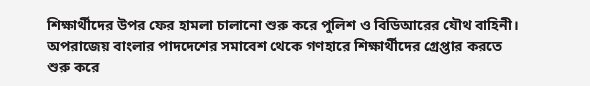শিক্ষার্থীদের উপর ফের হামলা চালানো শুরু করে পুলিশ ও বিডিআরের যৌথ বাহিনী। অপরাজেয় বাংলার পাদদেশের সমাবেশ থেকে গণহারে শিক্ষার্থীদের গ্রেপ্তার করতে শুরু করে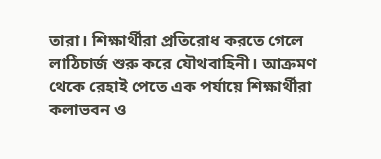তারা। শিক্ষার্থীরা প্রতিরোধ করতে গেলে লাঠিচার্জ শুরু করে যৌথবাহিনী। আক্রমণ থেকে রেহাই পেতে এক পর্যায়ে শিক্ষার্থীরা কলাভবন ও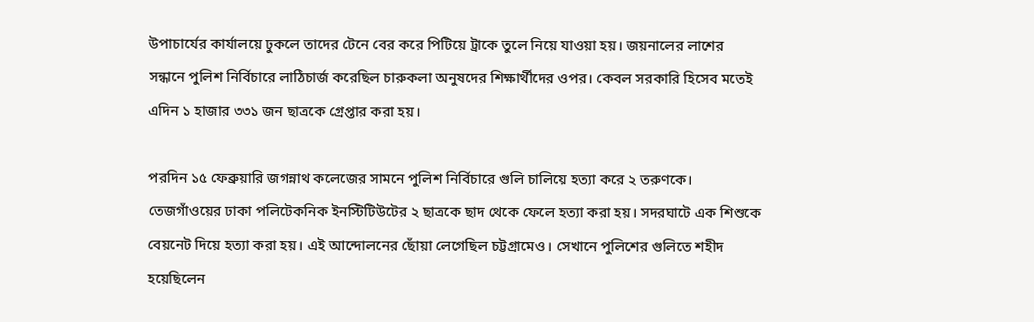উপাচার্যের কার্যালয়ে ঢুকলে তাদের টেনে বের করে পিটিয়ে ট্রাকে তুলে নিয়ে যাওয়া হয়। জয়নালের লাশের সন্ধানে পুলিশ নির্বিচারে লাঠিচার্জ করেছিল চারুকলা অনুষদের শিক্ষার্থীদের ওপর। কেবল সরকারি হিসেব মতেই এদিন ১ হাজার ৩৩১ জন ছাত্রকে গ্রেপ্তার করা হয়।

পরদিন ১৫ ফেব্রুয়ারি জগন্নাথ কলেজের সামনে পুলিশ নির্বিচারে গুলি চালিয়ে হত্যা করে ২ তরুণকে। তেজগাঁওয়ের ঢাকা পলিটেকনিক ইনস্টিটিউটের ২ ছাত্রকে ছাদ থেকে ফেলে হত্যা করা হয়। সদরঘাটে এক শিশুকে বেয়নেট দিয়ে হত্যা করা হয়। এই আন্দোলনের ছোঁয়া লেগেছিল চট্টগ্রামেও। সেখানে পুলিশের গুলিতে শহীদ হয়েছিলেন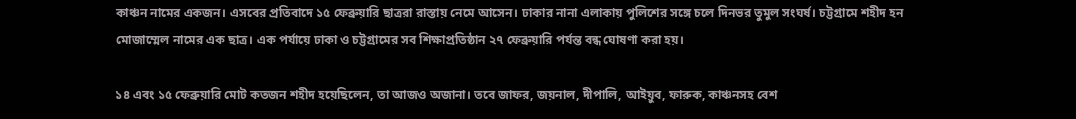কাঞ্চন নামের একজন। এসবের প্রতিবাদে ১৫ ফেব্রুয়ারি ছাত্ররা রাস্তায় নেমে আসেন। ঢাকার নানা এলাকায় পুলিশের সঙ্গে চলে দিনভর তুমুল সংঘর্ষ। চট্টগ্রামে শহীদ হন মোজাম্মেল নামের এক ছাত্র। এক পর্যায়ে ঢাকা ও চট্টগ্রামের সব শিক্ষাপ্রতিষ্ঠান ২৭ ফেব্রুয়ারি পর্যন্ত বন্ধ ঘোষণা করা হয়।

১৪ এবং ১৫ ফেব্রুয়ারি মোট কতজন শহীদ হয়েছিলেন, তা আজও অজানা। তবে জাফর, জয়নাল, দীপালি, আইয়ুব, ফারুক, কাঞ্চনসহ বেশ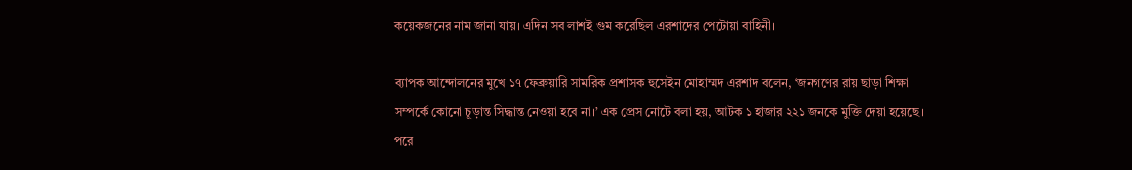কয়েকজনের নাম জানা যায়। এদিন সব লাশই গুম করেছিল এরশাদের পেটোয়া বাহিনী।

ব্যাপক আন্দোলনের মুখে ১৭ ফেব্রুয়ারি সামরিক প্রশাসক হুসেইন মোহাম্মদ এরশাদ বলেন, ‘জনগণের রায় ছাড়া শিক্ষা সম্পর্কে কোনো চূড়ান্ত সিদ্ধান্ত নেওয়া হবে না।’ এক প্রেস নোটে বলা হয়, আটক ১ হাজার ২২১ জনকে মুক্তি দেয়া হয়েছে। পরে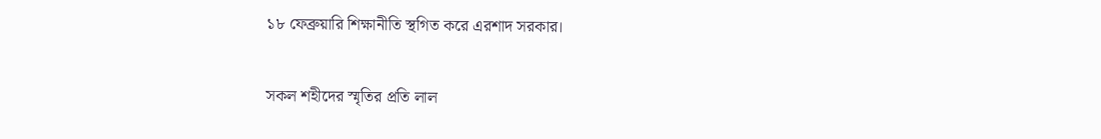১৮ ফেব্রুয়ারি শিক্ষানীতি স্থগিত করে এরশাদ সরকার।

সকল শহীদের স্মৃতির প্রতি লাল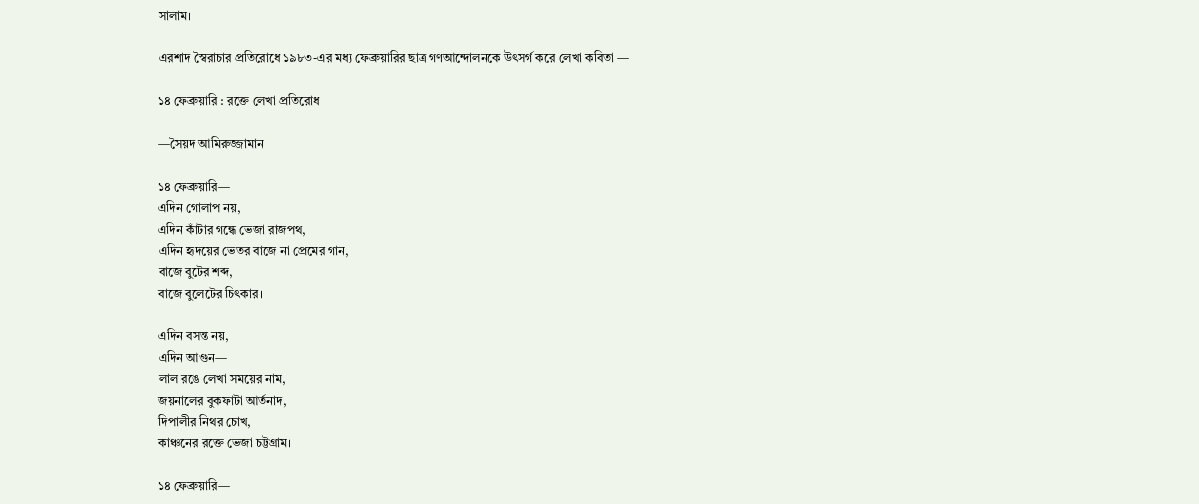সালাম।

এরশাদ স্বৈরাচার প্রতিরোধে ১৯৮৩-এর মধ্য ফেব্রুয়ারির ছাত্র গণআন্দোলনকে উৎসর্গ করে লেখা কবিতা —

১৪ ফেব্রুয়ারি : রক্তে লেখা প্রতিরোধ

—সৈয়দ আমিরুজ্জামান

১৪ ফেব্রুয়ারি—
এদিন গোলাপ নয়,
এদিন কাঁটার গন্ধে ভেজা রাজপথ,
এদিন হৃদয়ের ভেতর বাজে না প্রেমের গান,
বাজে বুটের শব্দ,
বাজে বুলেটের চিৎকার।

এদিন বসন্ত নয়,
এদিন আগুন—
লাল রঙে লেখা সময়ের নাম,
জয়নালের বুকফাটা আর্তনাদ,
দিপালীর নিথর চোখ,
কাঞ্চনের রক্তে ভেজা চট্টগ্রাম।

১৪ ফেব্রুয়ারি—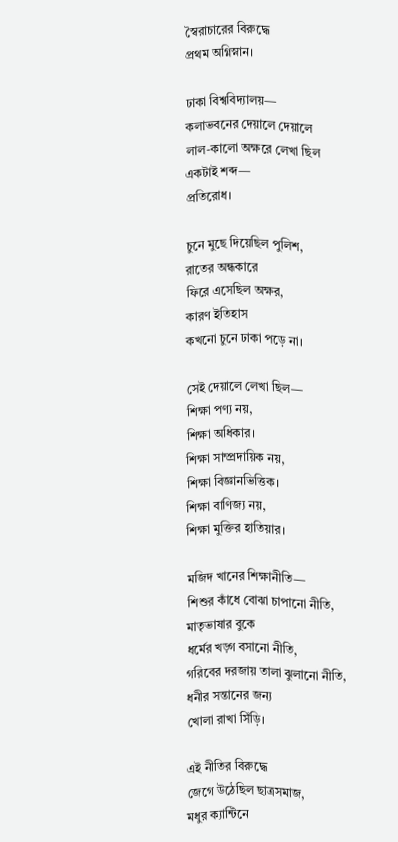স্বৈরাচারের বিরুদ্ধে
প্রথম অগ্নিস্নান।

ঢাকা বিশ্ববিদ্যালয়—
কলাভবনের দেয়ালে দেয়ালে
লাল-কালো অক্ষরে লেখা ছিল
একটাই শব্দ—
প্রতিরোধ।

চুনে মুছে দিয়েছিল পুলিশ,
রাতের অন্ধকারে
ফিরে এসেছিল অক্ষর,
কারণ ইতিহাস
কখনো চুনে ঢাকা পড়ে না।

সেই দেয়ালে লেখা ছিল—
শিক্ষা পণ্য নয়,
শিক্ষা অধিকার।
শিক্ষা সাম্প্রদায়িক নয়,
শিক্ষা বিজ্ঞানভিত্তিক।
শিক্ষা বাণিজ্য নয়,
শিক্ষা মুক্তির হাতিয়ার।

মজিদ খানের শিক্ষানীতি—
শিশুর কাঁধে বোঝা চাপানো নীতি,
মাতৃভাষার বুকে
ধর্মের খড়্গ বসানো নীতি,
গরিবের দরজায় তালা ঝুলানো নীতি,
ধনীর সন্তানের জন্য
খোলা রাখা সিঁড়ি।

এই নীতির বিরুদ্ধে
জেগে উঠেছিল ছাত্রসমাজ,
মধুর ক্যান্টিনে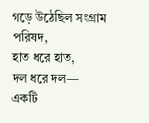গড়ে উঠেছিল সংগ্রাম পরিষদ,
হাত ধরে হাত,
দল ধরে দল—
একটি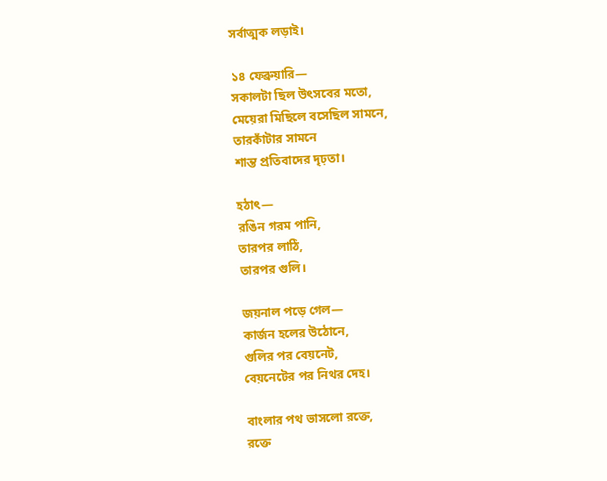সর্বাত্মক লড়াই।

১৪ ফেব্রুয়ারি—
সকালটা ছিল উৎসবের মতো,
মেয়েরা মিছিলে বসেছিল সামনে,
তারকাঁটার সামনে
শান্ত প্রতিবাদের দৃঢ়তা।

হঠাৎ—
রঙিন গরম পানি,
তারপর লাঠি,
তারপর গুলি।

জয়নাল পড়ে গেল—
কার্জন হলের উঠোনে,
গুলির পর বেয়নেট,
বেয়নেটের পর নিথর দেহ।

বাংলার পথ ভাসলো রক্তে,
রক্তে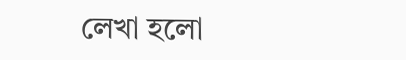লেখা হলো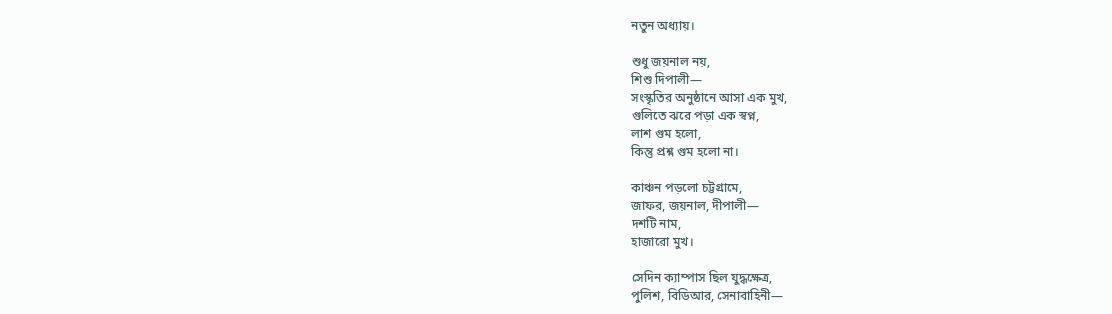নতুন অধ্যায়।

শুধু জয়নাল নয়,
শিশু দিপালী—
সংস্কৃতির অনুষ্ঠানে আসা এক মুখ,
গুলিতে ঝরে পড়া এক স্বপ্ন,
লাশ গুম হলো,
কিন্তু প্রশ্ন গুম হলো না।

কাঞ্চন পড়লো চট্টগ্রামে,
জাফর, জয়নাল, দীপালী—
দশটি নাম,
হাজারো মুখ।

সেদিন ক্যাম্পাস ছিল যুদ্ধক্ষেত্র,
পুলিশ, বিডিআর, সেনাবাহিনী—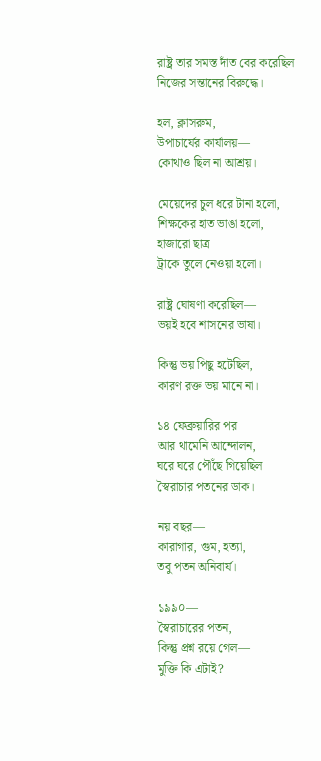রাষ্ট্র তার সমস্ত দাঁত বের করেছিল
নিজের সন্তানের বিরুদ্ধে।

হল, ক্লাসরুম,
উপাচার্যের কার্যালয়—
কোথাও ছিল না আশ্রয়।

মেয়েদের চুল ধরে টানা হলো,
শিক্ষকের হাত ভাঙা হলো,
হাজারো ছাত্র
ট্রাকে তুলে নেওয়া হলো।

রাষ্ট্র ঘোষণা করেছিল—
ভয়ই হবে শাসনের ভাষা।

কিন্তু ভয় পিছু হটেছিল,
কারণ রক্ত ভয় মানে না।

১৪ ফেব্রুয়ারির পর
আর থামেনি আন্দোলন,
ঘরে ঘরে পৌঁছে গিয়েছিল
স্বৈরাচার পতনের ডাক।

নয় বছর—
কারাগার, গুম, হত্যা,
তবু পতন অনিবার্য।

১৯৯০—
স্বৈরাচারের পতন,
কিন্তু প্রশ্ন রয়ে গেল—
মুক্তি কি এটাই?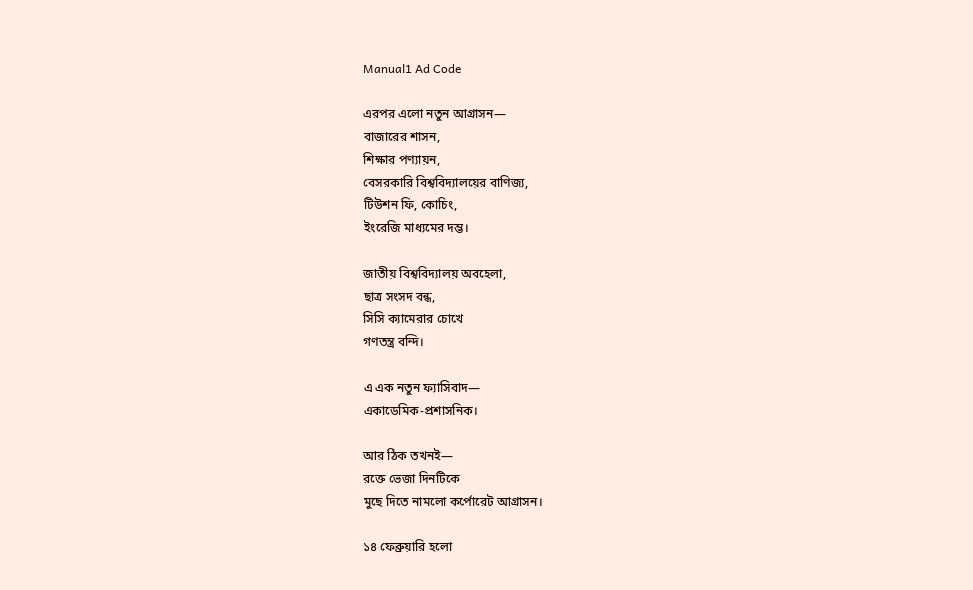Manual1 Ad Code

এরপর এলো নতুন আগ্রাসন—
বাজারের শাসন,
শিক্ষার পণ্যায়ন,
বেসরকারি বিশ্ববিদ্যালয়ের বাণিজ্য,
টিউশন ফি, কোচিং,
ইংরেজি মাধ্যমের দম্ভ।

জাতীয় বিশ্ববিদ্যালয় অবহেলা,
ছাত্র সংসদ বন্ধ,
সিসি ক্যামেরার চোখে
গণতন্ত্র বন্দি।

এ এক নতুন ফ্যাসিবাদ—
একাডেমিক-প্রশাসনিক।

আর ঠিক তখনই—
রক্তে ভেজা দিনটিকে
মুছে দিতে নামলো কর্পোরেট আগ্রাসন।

১৪ ফেব্রুয়ারি হলো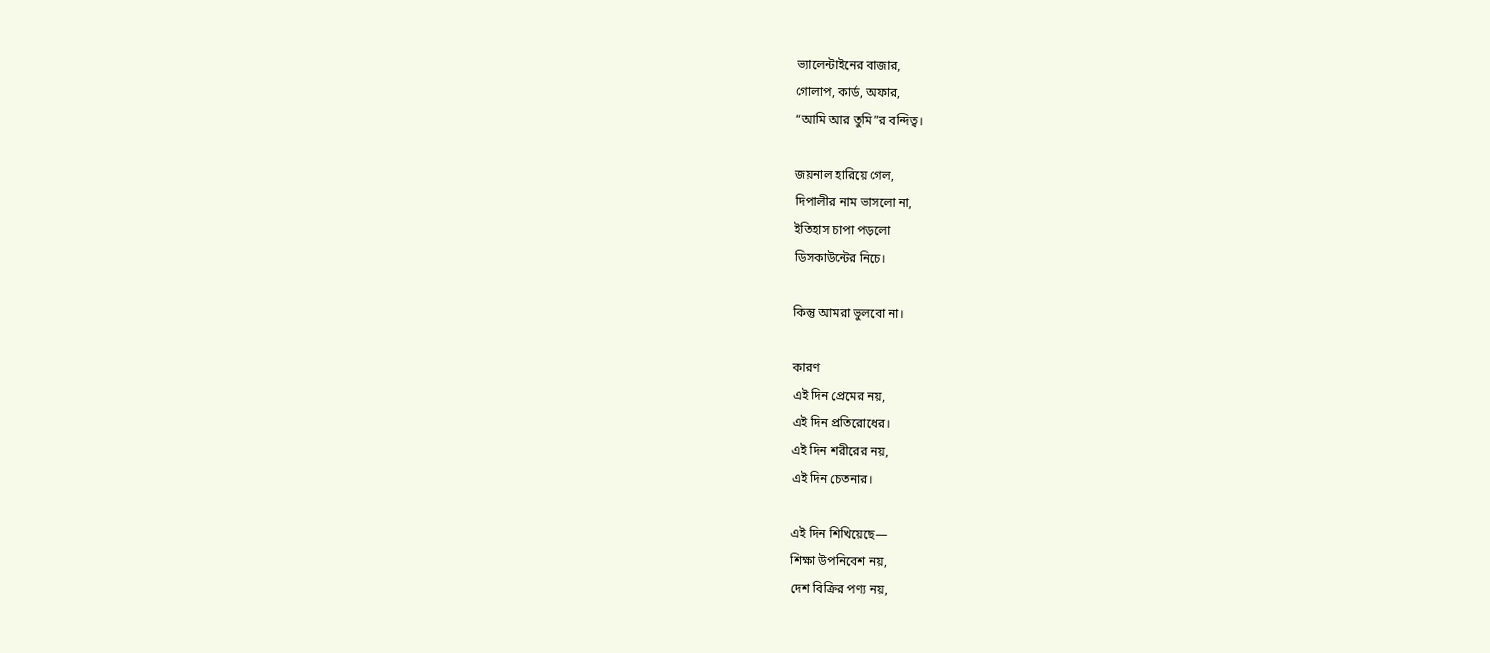ভ্যালেন্টাইনের বাজার,
গোলাপ, কার্ড, অফার,
“আমি আর তুমি”র বন্দিত্ব।

জয়নাল হারিয়ে গেল,
দিপালীর নাম ভাসলো না,
ইতিহাস চাপা পড়লো
ডিসকাউন্টের নিচে।

কিন্তু আমরা ভুলবো না।

কারণ
এই দিন প্রেমের নয়,
এই দিন প্রতিরোধের।
এই দিন শরীরের নয়,
এই দিন চেতনার।

এই দিন শিখিয়েছে—
শিক্ষা উপনিবেশ নয়,
দেশ বিক্রির পণ্য নয়,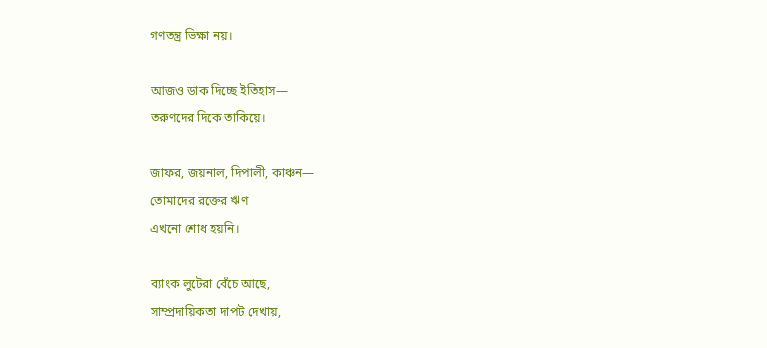গণতন্ত্র ভিক্ষা নয়।

আজও ডাক দিচ্ছে ইতিহাস—
তরুণদের দিকে তাকিয়ে।

জাফর, জয়নাল, দিপালী, কাঞ্চন—
তোমাদের রক্তের ঋণ
এখনো শোধ হয়নি।

ব্যাংক লুটেরা বেঁচে আছে,
সাম্প্রদায়িকতা দাপট দেখায়,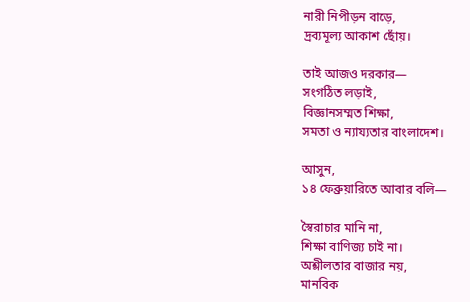নারী নিপীড়ন বাড়ে,
দ্রব্যমূল্য আকাশ ছোঁয়।

তাই আজও দরকার—
সংগঠিত লড়াই,
বিজ্ঞানসম্মত শিক্ষা,
সমতা ও ন্যায্যতার বাংলাদেশ।

আসুন,
১৪ ফেব্রুয়ারিতে আবার বলি—

স্বৈরাচার মানি না,
শিক্ষা বাণিজ্য চাই না।
অশ্লীলতার বাজার নয়,
মানবিক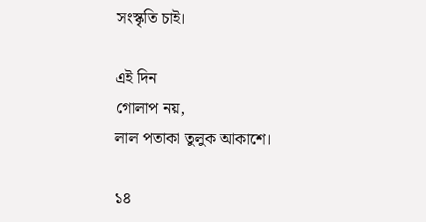সংস্কৃতি চাই।

এই দিন
গোলাপ নয়,
লাল পতাকা তুলুক আকাশে।

১৪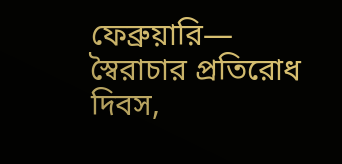ফেব্রুয়ারি—
স্বৈরাচার প্রতিরোধ দিবস,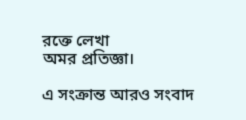রক্তে লেখা
অমর প্রতিজ্ঞা।

এ সংক্রান্ত আরও সংবাদ